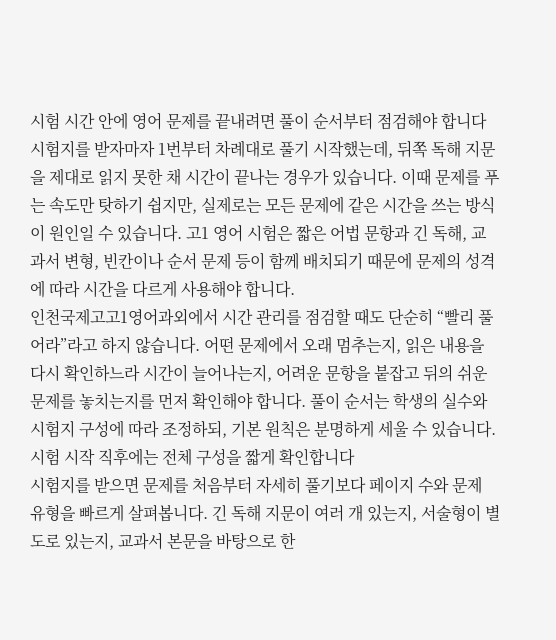시험 시간 안에 영어 문제를 끝내려면 풀이 순서부터 점검해야 합니다
시험지를 받자마자 1번부터 차례대로 풀기 시작했는데, 뒤쪽 독해 지문을 제대로 읽지 못한 채 시간이 끝나는 경우가 있습니다. 이때 문제를 푸는 속도만 탓하기 쉽지만, 실제로는 모든 문제에 같은 시간을 쓰는 방식이 원인일 수 있습니다. 고1 영어 시험은 짧은 어법 문항과 긴 독해, 교과서 변형, 빈칸이나 순서 문제 등이 함께 배치되기 때문에 문제의 성격에 따라 시간을 다르게 사용해야 합니다.
인천국제고고1영어과외에서 시간 관리를 점검할 때도 단순히 “빨리 풀어라”라고 하지 않습니다. 어떤 문제에서 오래 멈추는지, 읽은 내용을 다시 확인하느라 시간이 늘어나는지, 어려운 문항을 붙잡고 뒤의 쉬운 문제를 놓치는지를 먼저 확인해야 합니다. 풀이 순서는 학생의 실수와 시험지 구성에 따라 조정하되, 기본 원칙은 분명하게 세울 수 있습니다.
시험 시작 직후에는 전체 구성을 짧게 확인합니다
시험지를 받으면 문제를 처음부터 자세히 풀기보다 페이지 수와 문제 유형을 빠르게 살펴봅니다. 긴 독해 지문이 여러 개 있는지, 서술형이 별도로 있는지, 교과서 본문을 바탕으로 한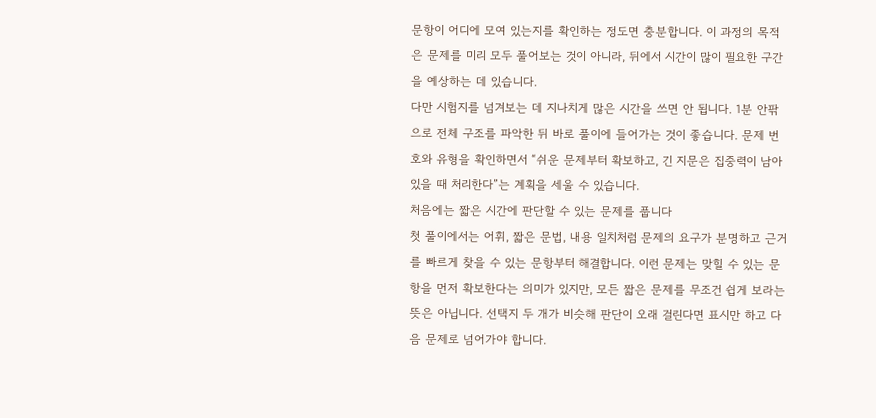문항이 어디에 모여 있는지를 확인하는 정도면 충분합니다. 이 과정의 목적은 문제를 미리 모두 풀어보는 것이 아니라, 뒤에서 시간이 많이 필요한 구간을 예상하는 데 있습니다.
다만 시험지를 넘겨보는 데 지나치게 많은 시간을 쓰면 안 됩니다. 1분 안팎으로 전체 구조를 파악한 뒤 바로 풀이에 들어가는 것이 좋습니다. 문제 번호와 유형을 확인하면서 “쉬운 문제부터 확보하고, 긴 지문은 집중력이 남아 있을 때 처리한다”는 계획을 세울 수 있습니다.
처음에는 짧은 시간에 판단할 수 있는 문제를 풉니다
첫 풀이에서는 어휘, 짧은 문법, 내용 일치처럼 문제의 요구가 분명하고 근거를 빠르게 찾을 수 있는 문항부터 해결합니다. 이런 문제는 맞힐 수 있는 문항을 먼저 확보한다는 의미가 있지만, 모든 짧은 문제를 무조건 쉽게 보라는 뜻은 아닙니다. 선택지 두 개가 비슷해 판단이 오래 걸린다면 표시만 하고 다음 문제로 넘어가야 합니다.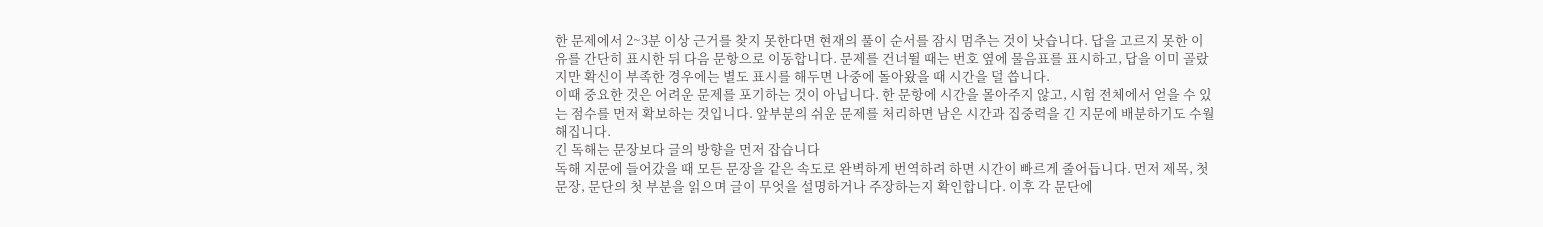한 문제에서 2~3분 이상 근거를 찾지 못한다면 현재의 풀이 순서를 잠시 멈추는 것이 낫습니다. 답을 고르지 못한 이유를 간단히 표시한 뒤 다음 문항으로 이동합니다. 문제를 건너뛸 때는 번호 옆에 물음표를 표시하고, 답을 이미 골랐지만 확신이 부족한 경우에는 별도 표시를 해두면 나중에 돌아왔을 때 시간을 덜 씁니다.
이때 중요한 것은 어려운 문제를 포기하는 것이 아닙니다. 한 문항에 시간을 몰아주지 않고, 시험 전체에서 얻을 수 있는 점수를 먼저 확보하는 것입니다. 앞부분의 쉬운 문제를 처리하면 남은 시간과 집중력을 긴 지문에 배분하기도 수월해집니다.
긴 독해는 문장보다 글의 방향을 먼저 잡습니다
독해 지문에 들어갔을 때 모든 문장을 같은 속도로 완벽하게 번역하려 하면 시간이 빠르게 줄어듭니다. 먼저 제목, 첫 문장, 문단의 첫 부분을 읽으며 글이 무엇을 설명하거나 주장하는지 확인합니다. 이후 각 문단에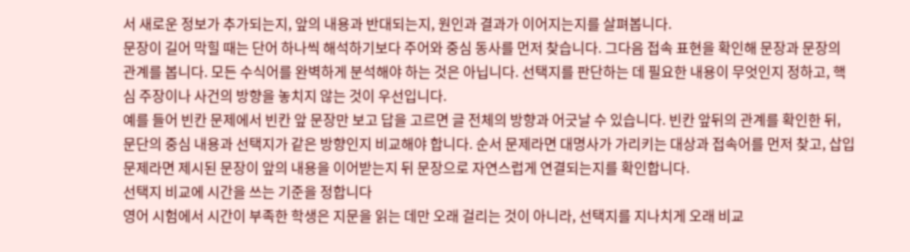서 새로운 정보가 추가되는지, 앞의 내용과 반대되는지, 원인과 결과가 이어지는지를 살펴봅니다.
문장이 길어 막힐 때는 단어 하나씩 해석하기보다 주어와 중심 동사를 먼저 찾습니다. 그다음 접속 표현을 확인해 문장과 문장의 관계를 봅니다. 모든 수식어를 완벽하게 분석해야 하는 것은 아닙니다. 선택지를 판단하는 데 필요한 내용이 무엇인지 정하고, 핵심 주장이나 사건의 방향을 놓치지 않는 것이 우선입니다.
예를 들어 빈칸 문제에서 빈칸 앞 문장만 보고 답을 고르면 글 전체의 방향과 어긋날 수 있습니다. 빈칸 앞뒤의 관계를 확인한 뒤, 문단의 중심 내용과 선택지가 같은 방향인지 비교해야 합니다. 순서 문제라면 대명사가 가리키는 대상과 접속어를 먼저 찾고, 삽입 문제라면 제시된 문장이 앞의 내용을 이어받는지 뒤 문장으로 자연스럽게 연결되는지를 확인합니다.
선택지 비교에 시간을 쓰는 기준을 정합니다
영어 시험에서 시간이 부족한 학생은 지문을 읽는 데만 오래 걸리는 것이 아니라, 선택지를 지나치게 오래 비교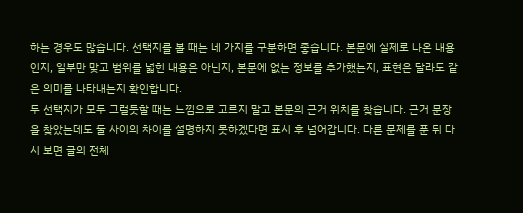하는 경우도 많습니다. 선택지를 볼 때는 네 가지를 구분하면 좋습니다. 본문에 실제로 나온 내용인지, 일부만 맞고 범위를 넓힌 내용은 아닌지, 본문에 없는 정보를 추가했는지, 표현은 달라도 같은 의미를 나타내는지 확인합니다.
두 선택지가 모두 그럴듯할 때는 느낌으로 고르지 말고 본문의 근거 위치를 찾습니다. 근거 문장을 찾았는데도 둘 사이의 차이를 설명하지 못하겠다면 표시 후 넘어갑니다. 다른 문제를 푼 뒤 다시 보면 글의 전체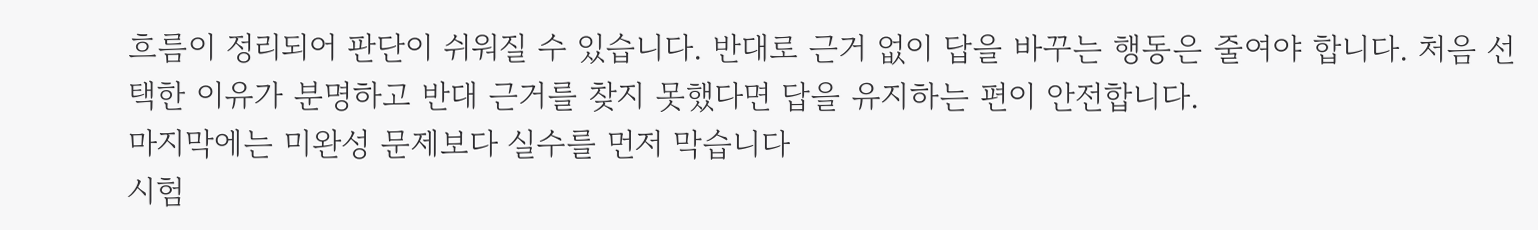흐름이 정리되어 판단이 쉬워질 수 있습니다. 반대로 근거 없이 답을 바꾸는 행동은 줄여야 합니다. 처음 선택한 이유가 분명하고 반대 근거를 찾지 못했다면 답을 유지하는 편이 안전합니다.
마지막에는 미완성 문제보다 실수를 먼저 막습니다
시험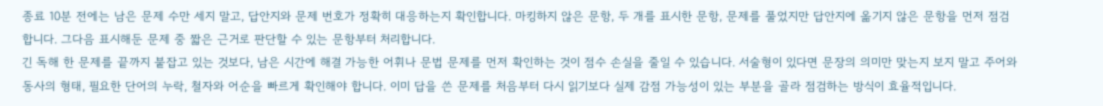종료 10분 전에는 남은 문제 수만 세지 말고, 답안지와 문제 번호가 정확히 대응하는지 확인합니다. 마킹하지 않은 문항, 두 개를 표시한 문항, 문제를 풀었지만 답안지에 옮기지 않은 문항을 먼저 점검합니다. 그다음 표시해둔 문제 중 짧은 근거로 판단할 수 있는 문항부터 처리합니다.
긴 독해 한 문제를 끝까지 붙잡고 있는 것보다, 남은 시간에 해결 가능한 어휘나 문법 문제를 먼저 확인하는 것이 점수 손실을 줄일 수 있습니다. 서술형이 있다면 문장의 의미만 맞는지 보지 말고 주어와 동사의 형태, 필요한 단어의 누락, 철자와 어순을 빠르게 확인해야 합니다. 이미 답을 쓴 문제를 처음부터 다시 읽기보다 실제 감점 가능성이 있는 부분을 골라 점검하는 방식이 효율적입니다.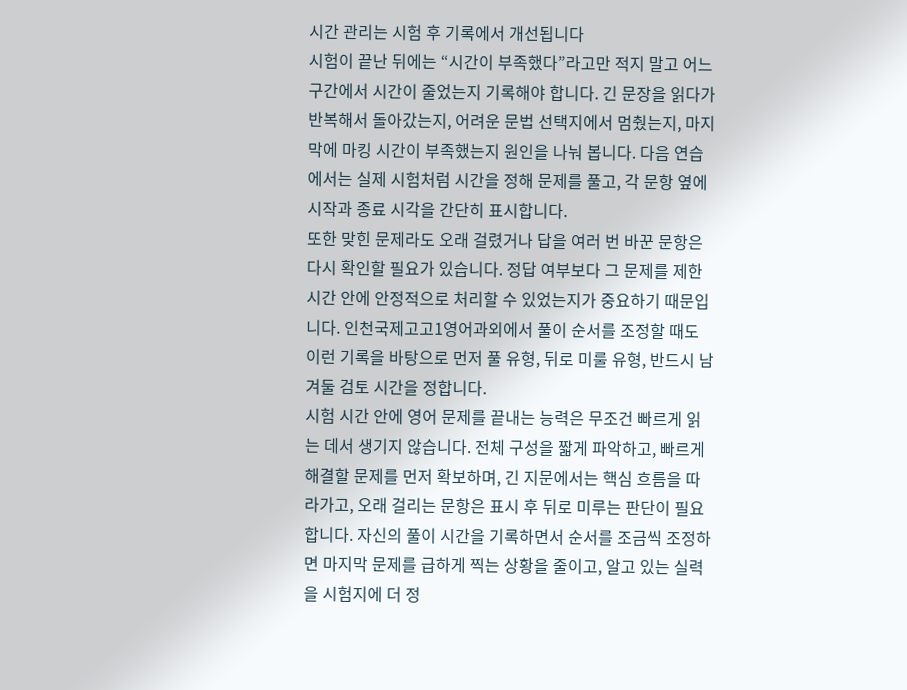시간 관리는 시험 후 기록에서 개선됩니다
시험이 끝난 뒤에는 “시간이 부족했다”라고만 적지 말고 어느 구간에서 시간이 줄었는지 기록해야 합니다. 긴 문장을 읽다가 반복해서 돌아갔는지, 어려운 문법 선택지에서 멈췄는지, 마지막에 마킹 시간이 부족했는지 원인을 나눠 봅니다. 다음 연습에서는 실제 시험처럼 시간을 정해 문제를 풀고, 각 문항 옆에 시작과 종료 시각을 간단히 표시합니다.
또한 맞힌 문제라도 오래 걸렸거나 답을 여러 번 바꾼 문항은 다시 확인할 필요가 있습니다. 정답 여부보다 그 문제를 제한 시간 안에 안정적으로 처리할 수 있었는지가 중요하기 때문입니다. 인천국제고고1영어과외에서 풀이 순서를 조정할 때도 이런 기록을 바탕으로 먼저 풀 유형, 뒤로 미룰 유형, 반드시 남겨둘 검토 시간을 정합니다.
시험 시간 안에 영어 문제를 끝내는 능력은 무조건 빠르게 읽는 데서 생기지 않습니다. 전체 구성을 짧게 파악하고, 빠르게 해결할 문제를 먼저 확보하며, 긴 지문에서는 핵심 흐름을 따라가고, 오래 걸리는 문항은 표시 후 뒤로 미루는 판단이 필요합니다. 자신의 풀이 시간을 기록하면서 순서를 조금씩 조정하면 마지막 문제를 급하게 찍는 상황을 줄이고, 알고 있는 실력을 시험지에 더 정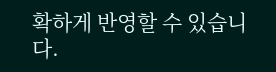확하게 반영할 수 있습니다.